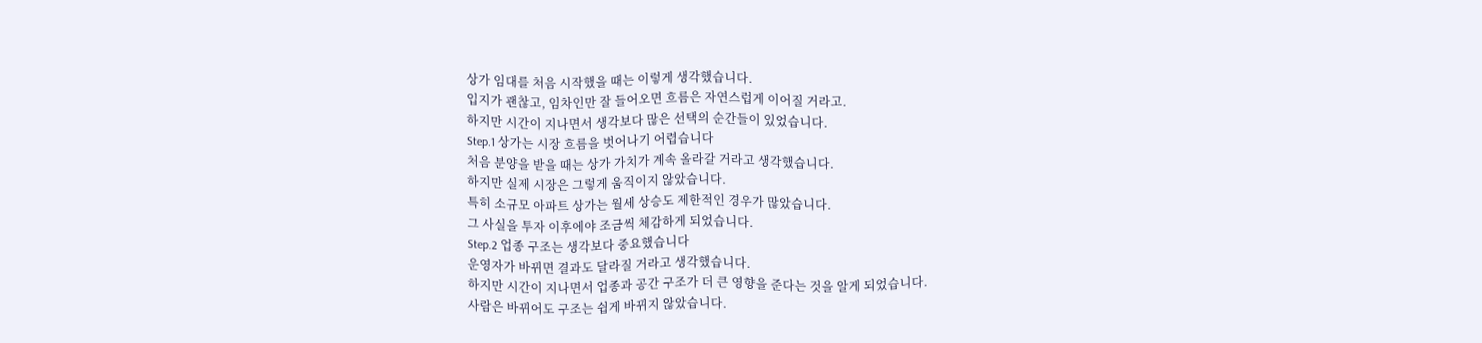상가 임대를 처음 시작했을 때는 이렇게 생각했습니다.
입지가 괜찮고, 임차인만 잘 들어오면 흐름은 자연스럽게 이어질 거라고.
하지만 시간이 지나면서 생각보다 많은 선택의 순간들이 있었습니다.
Step.1 상가는 시장 흐름을 벗어나기 어렵습니다
처음 분양을 받을 때는 상가 가치가 계속 올라갈 거라고 생각했습니다.
하지만 실제 시장은 그렇게 움직이지 않았습니다.
특히 소규모 아파트 상가는 월세 상승도 제한적인 경우가 많았습니다.
그 사실을 투자 이후에야 조금씩 체감하게 되었습니다.
Step.2 업종 구조는 생각보다 중요했습니다
운영자가 바뀌면 결과도 달라질 거라고 생각했습니다.
하지만 시간이 지나면서 업종과 공간 구조가 더 큰 영향을 준다는 것을 알게 되었습니다.
사람은 바뀌어도 구조는 쉽게 바뀌지 않았습니다.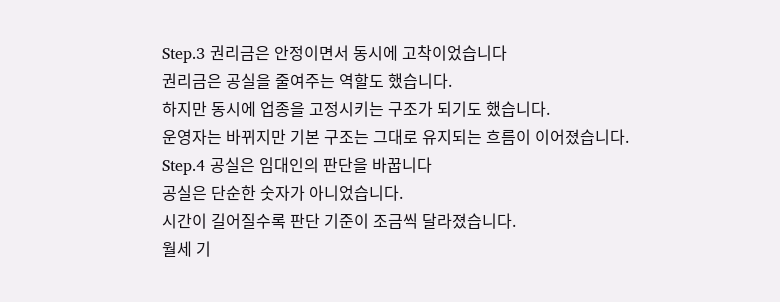Step.3 권리금은 안정이면서 동시에 고착이었습니다
권리금은 공실을 줄여주는 역할도 했습니다.
하지만 동시에 업종을 고정시키는 구조가 되기도 했습니다.
운영자는 바뀌지만 기본 구조는 그대로 유지되는 흐름이 이어졌습니다.
Step.4 공실은 임대인의 판단을 바꿉니다
공실은 단순한 숫자가 아니었습니다.
시간이 길어질수록 판단 기준이 조금씩 달라졌습니다.
월세 기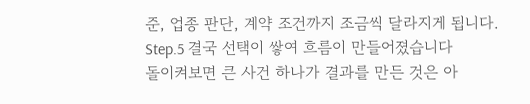준, 업종 판단, 계약 조건까지 조금씩 달라지게 됩니다.
Step.5 결국 선택이 쌓여 흐름이 만들어졌습니다
돌이켜보면 큰 사건 하나가 결과를 만든 것은 아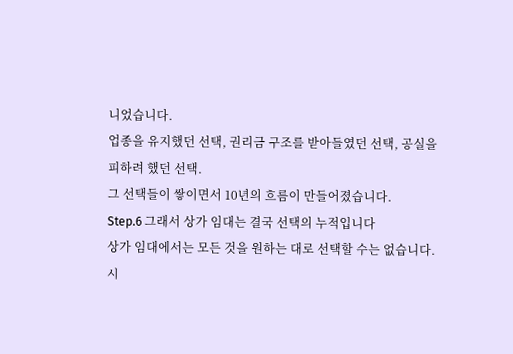니었습니다.
업종을 유지했던 선택, 권리금 구조를 받아들였던 선택, 공실을 피하려 했던 선택.
그 선택들이 쌓이면서 10년의 흐름이 만들어졌습니다.
Step.6 그래서 상가 임대는 결국 선택의 누적입니다
상가 임대에서는 모든 것을 원하는 대로 선택할 수는 없습니다.
시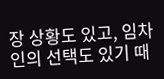장 상황도 있고, 임차인의 선택도 있기 때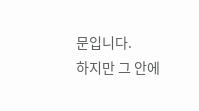문입니다.
하지만 그 안에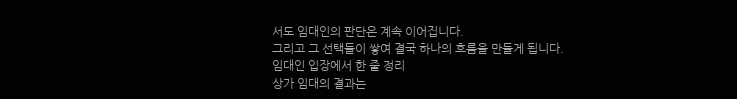서도 임대인의 판단은 계속 이어집니다.
그리고 그 선택들이 쌓여 결국 하나의 흐름을 만들게 됩니다.
임대인 입장에서 한 줄 정리
상가 임대의 결과는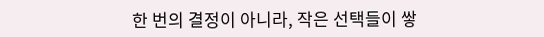한 번의 결정이 아니라, 작은 선택들이 쌓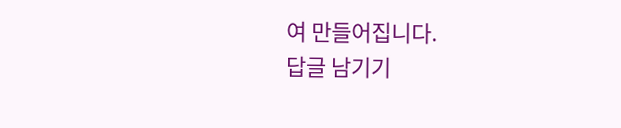여 만들어집니다.
답글 남기기